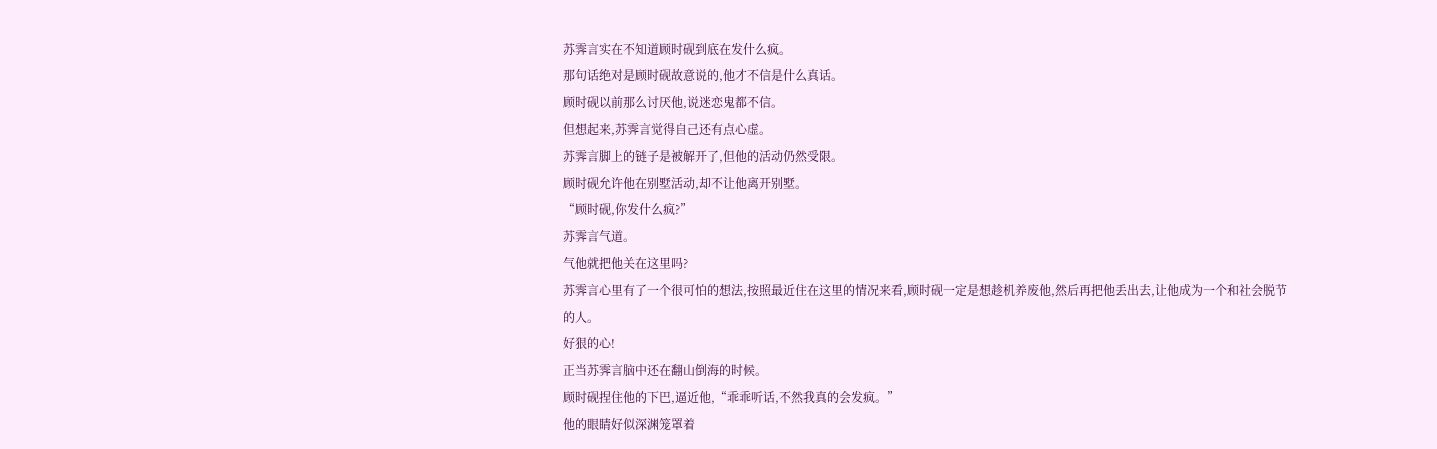苏霁言实在不知道顾时砚到底在发什么疯。
那句话绝对是顾时砚故意说的,他才不信是什么真话。
顾时砚以前那么讨厌他,说迷恋鬼都不信。
但想起来,苏霁言觉得自己还有点心虚。
苏霁言脚上的链子是被解开了,但他的活动仍然受限。
顾时砚允许他在别墅活动,却不让他离开别墅。
“顾时砚,你发什么疯?”
苏霁言气道。
气他就把他关在这里吗?
苏霁言心里有了一个很可怕的想法,按照最近住在这里的情况来看,顾时砚一定是想趁机养废他,然后再把他丢出去,让他成为一个和社会脱节的人。
好狠的心!
正当苏霁言脑中还在翻山倒海的时候。
顾时砚捏住他的下巴,逼近他,“乖乖听话,不然我真的会发疯。”
他的眼睛好似深渊笼罩着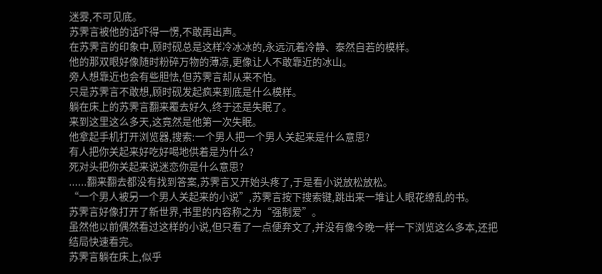迷雾,不可见底。
苏霁言被他的话吓得一愣,不敢再出声。
在苏霁言的印象中,顾时砚总是这样冷冰冰的,永远沉着冷静、泰然自若的模样。
他的那双眼好像随时粉碎万物的薄凉,更像让人不敢靠近的冰山。
旁人想靠近也会有些胆怯,但苏霁言却从来不怕。
只是苏霁言不敢想,顾时砚发起疯来到底是什么模样。
躺在床上的苏霁言翻来覆去好久,终于还是失眠了。
来到这里这么多天,这竟然是他第一次失眠。
他拿起手机打开浏览器,搜索:一个男人把一个男人关起来是什么意思?
有人把你关起来好吃好喝地供着是为什么?
死对头把你关起来说迷恋你是什么意思?
......翻来翻去都没有找到答案,苏霁言又开始头疼了,于是看小说放松放松。
“一个男人被另一个男人关起来的小说”,苏霁言按下搜索键,跳出来一堆让人眼花缭乱的书。
苏霁言好像打开了新世界,书里的内容称之为“强制爱”。
虽然他以前偶然看过这样的小说,但只看了一点便弃文了,并没有像今晚一样一下浏览这么多本,还把结局快速看完。
苏霁言躺在床上,似乎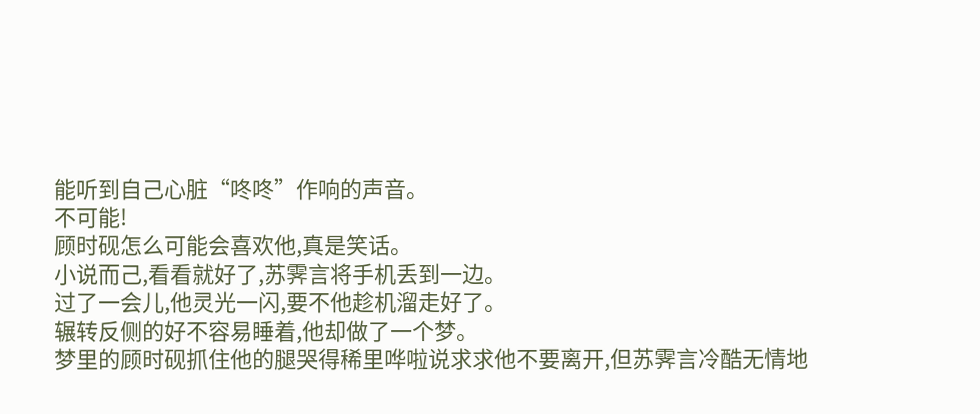能听到自己心脏“咚咚”作响的声音。
不可能!
顾时砚怎么可能会喜欢他,真是笑话。
小说而己,看看就好了,苏霁言将手机丢到一边。
过了一会儿,他灵光一闪,要不他趁机溜走好了。
辗转反侧的好不容易睡着,他却做了一个梦。
梦里的顾时砚抓住他的腿哭得稀里哗啦说求求他不要离开,但苏霁言冷酷无情地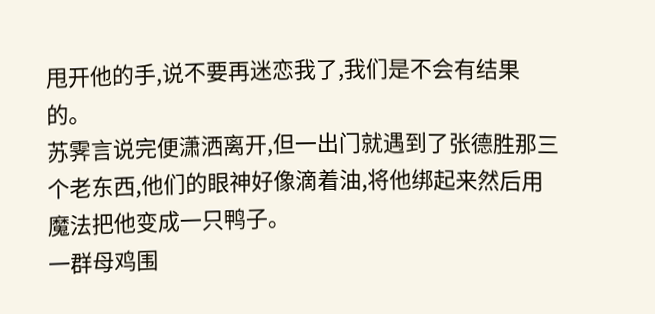甩开他的手,说不要再迷恋我了,我们是不会有结果的。
苏霁言说完便潇洒离开,但一出门就遇到了张德胜那三个老东西,他们的眼神好像滴着油,将他绑起来然后用魔法把他变成一只鸭子。
一群母鸡围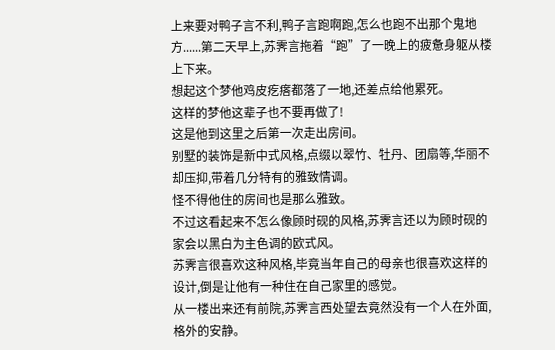上来要对鸭子言不利,鸭子言跑啊跑,怎么也跑不出那个鬼地方......第二天早上,苏霁言拖着“跑”了一晚上的疲惫身躯从楼上下来。
想起这个梦他鸡皮疙瘩都落了一地,还差点给他累死。
这样的梦他这辈子也不要再做了!
这是他到这里之后第一次走出房间。
别墅的装饰是新中式风格,点缀以翠竹、牡丹、团扇等,华丽不却压抑,带着几分特有的雅致情调。
怪不得他住的房间也是那么雅致。
不过这看起来不怎么像顾时砚的风格,苏霁言还以为顾时砚的家会以黑白为主色调的欧式风。
苏霁言很喜欢这种风格,毕竟当年自己的母亲也很喜欢这样的设计,倒是让他有一种住在自己家里的感觉。
从一楼出来还有前院,苏霁言西处望去竟然没有一个人在外面,格外的安静。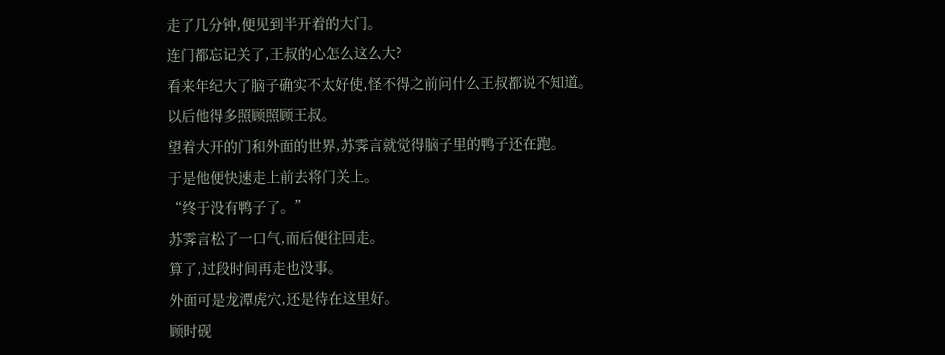走了几分钟,便见到半开着的大门。
连门都忘记关了,王叔的心怎么这么大?
看来年纪大了脑子确实不太好使,怪不得之前问什么王叔都说不知道。
以后他得多照顾照顾王叔。
望着大开的门和外面的世界,苏霁言就觉得脑子里的鸭子还在跑。
于是他便快速走上前去将门关上。
“终于没有鸭子了。”
苏霁言松了一口气,而后便往回走。
算了,过段时间再走也没事。
外面可是龙潭虎穴,还是待在这里好。
顾时砚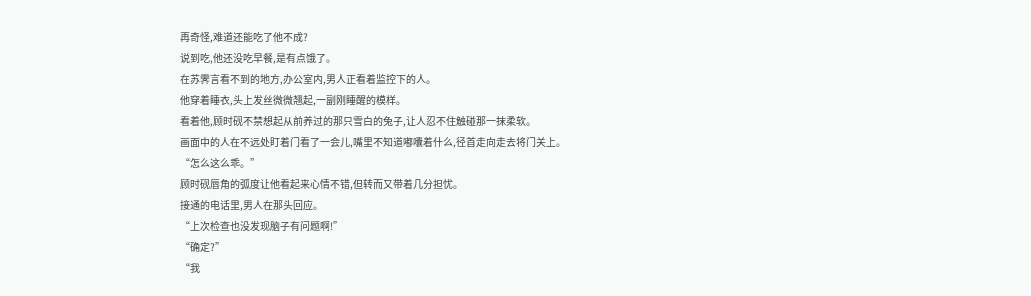再奇怪,难道还能吃了他不成?
说到吃,他还没吃早餐,是有点饿了。
在苏霁言看不到的地方,办公室内,男人正看着监控下的人。
他穿着睡衣,头上发丝微微翘起,一副刚睡醒的模样。
看着他,顾时砚不禁想起从前养过的那只雪白的兔子,让人忍不住触碰那一抹柔软。
画面中的人在不远处盯着门看了一会儿,嘴里不知道嘟囔着什么,径首走向走去将门关上。
“怎么这么乖。”
顾时砚唇角的弧度让他看起来心情不错,但转而又带着几分担忧。
接通的电话里,男人在那头回应。
“上次检查也没发现脑子有问题啊!”
“确定?”
“我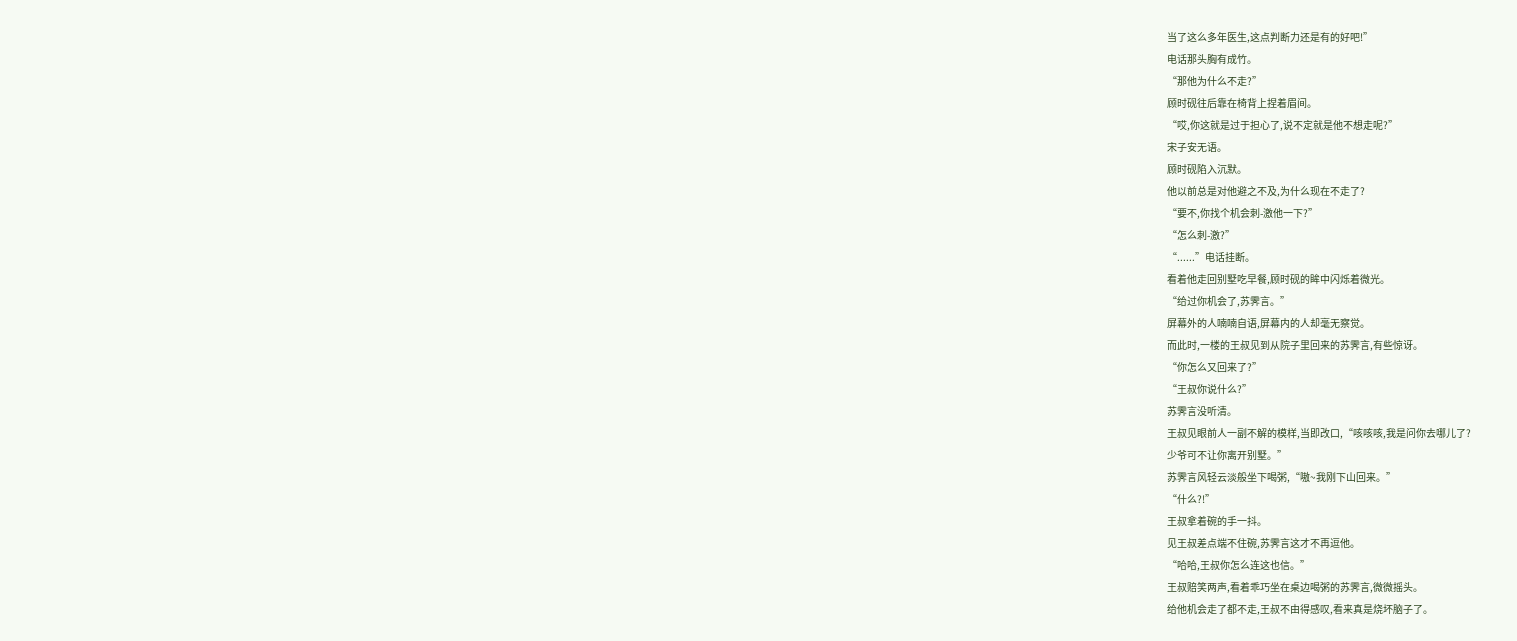当了这么多年医生,这点判断力还是有的好吧!”
电话那头胸有成竹。
“那他为什么不走?”
顾时砚往后靠在椅背上捏着眉间。
“哎,你这就是过于担心了,说不定就是他不想走呢?”
宋子安无语。
顾时砚陷入沉默。
他以前总是对他避之不及,为什么现在不走了?
“要不,你找个机会刺-激他一下?”
“怎么刺-激?”
“......”电话挂断。
看着他走回别墅吃早餐,顾时砚的眸中闪烁着微光。
“给过你机会了,苏霁言。”
屏幕外的人喃喃自语,屏幕内的人却毫无察觉。
而此时,一楼的王叔见到从院子里回来的苏霁言,有些惊讶。
“你怎么又回来了?”
“王叔你说什么?”
苏霁言没听清。
王叔见眼前人一副不解的模样,当即改口,“咳咳咳,我是问你去哪儿了?
少爷可不让你离开别墅。”
苏霁言风轻云淡般坐下喝粥,“嗷~我刚下山回来。”
“什么?!”
王叔拿着碗的手一抖。
见王叔差点端不住碗,苏霁言这才不再逗他。
“哈哈,王叔你怎么连这也信。”
王叔赔笑两声,看着乖巧坐在桌边喝粥的苏霁言,微微摇头。
给他机会走了都不走,王叔不由得感叹,看来真是烧坏脑子了。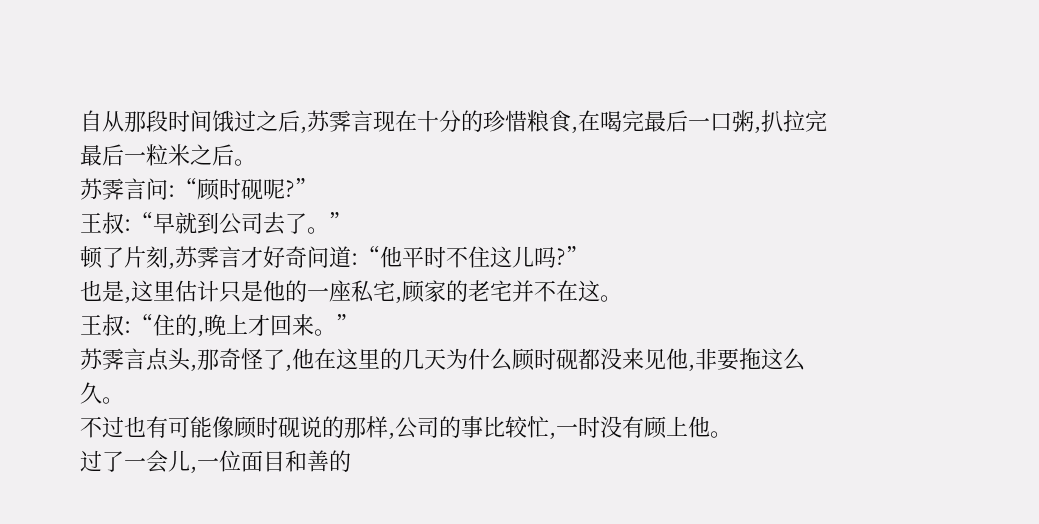自从那段时间饿过之后,苏霁言现在十分的珍惜粮食,在喝完最后一口粥,扒拉完最后一粒米之后。
苏霁言问:“顾时砚呢?”
王叔:“早就到公司去了。”
顿了片刻,苏霁言才好奇问道:“他平时不住这儿吗?”
也是,这里估计只是他的一座私宅,顾家的老宅并不在这。
王叔:“住的,晚上才回来。”
苏霁言点头,那奇怪了,他在这里的几天为什么顾时砚都没来见他,非要拖这么久。
不过也有可能像顾时砚说的那样,公司的事比较忙,一时没有顾上他。
过了一会儿,一位面目和善的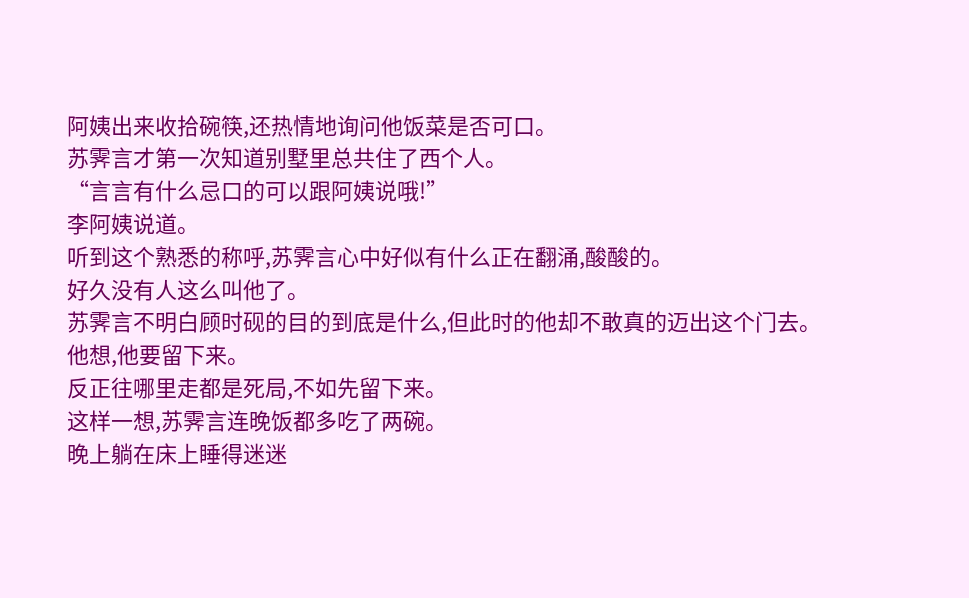阿姨出来收拾碗筷,还热情地询问他饭菜是否可口。
苏霁言才第一次知道别墅里总共住了西个人。
“言言有什么忌口的可以跟阿姨说哦!”
李阿姨说道。
听到这个熟悉的称呼,苏霁言心中好似有什么正在翻涌,酸酸的。
好久没有人这么叫他了。
苏霁言不明白顾时砚的目的到底是什么,但此时的他却不敢真的迈出这个门去。
他想,他要留下来。
反正往哪里走都是死局,不如先留下来。
这样一想,苏霁言连晚饭都多吃了两碗。
晚上躺在床上睡得迷迷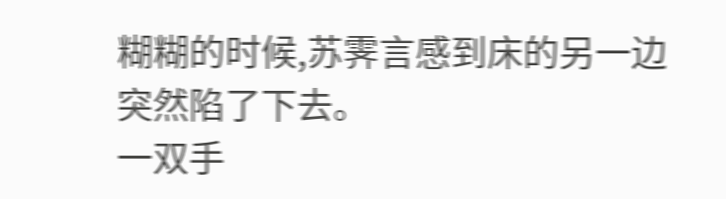糊糊的时候,苏霁言感到床的另一边突然陷了下去。
一双手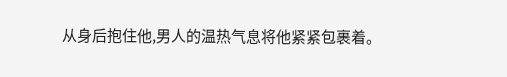从身后抱住他,男人的温热气息将他紧紧包裹着。